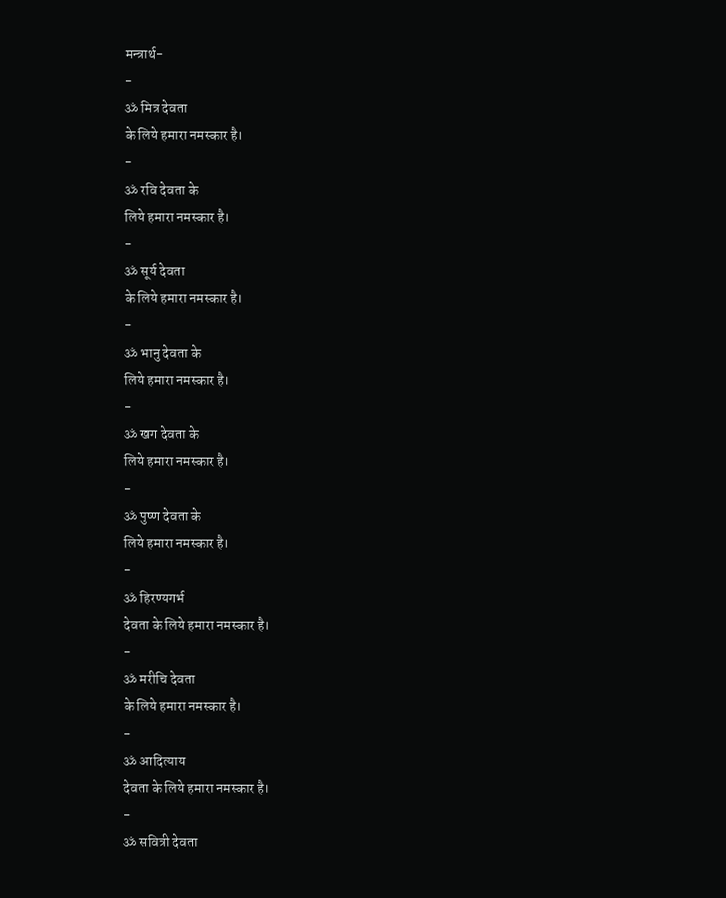मन्त्रार्थ-
-
ॐ मित्र देवता
के लिये हमारा नमस्कार है।
-
ॐ रवि देवता के
लिये हमारा नमस्कार है।
-
ॐ सूर्य देवता
के लिये हमारा नमस्कार है।
-
ॐ भानु देवता के
लिये हमारा नमस्कार है।
-
ॐ खग देवता के
लिये हमारा नमस्कार है।
-
ॐ पुष्ण देवता के
लिये हमारा नमस्कार है।
-
ॐ हिरण्यगर्भ
देवता के लिये हमारा नमस्कार है।
-
ॐ मरीचि देवता
के लिये हमारा नमस्कार है।
-
ॐ आदित्याय
देवता के लिये हमारा नमस्कार है।
-
ॐ सवित्री देवता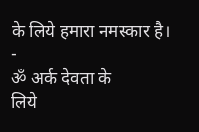के लिये हमारा नमस्कार है।
-
ॐ अर्क देवता के
लिये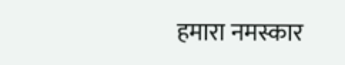हमारा नमस्कार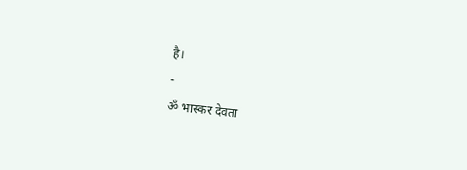है।
-
ॐ भास्कर देवता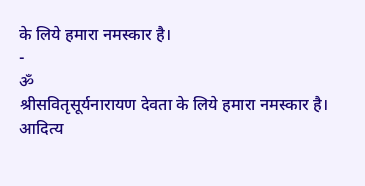के लिये हमारा नमस्कार है।
-
ॐ
श्रीसवितृसूर्यनारायण देवता के लिये हमारा नमस्कार है।
आदित्य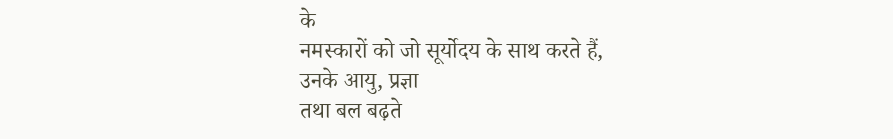के
नमस्कारों को जो सूर्योदय के साथ करते हैं,
उनके आयु, प्रज्ञा
तथा बल बढ़ते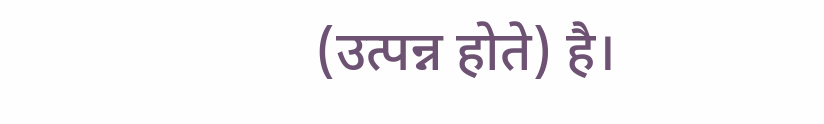(उत्पन्न होते) है।